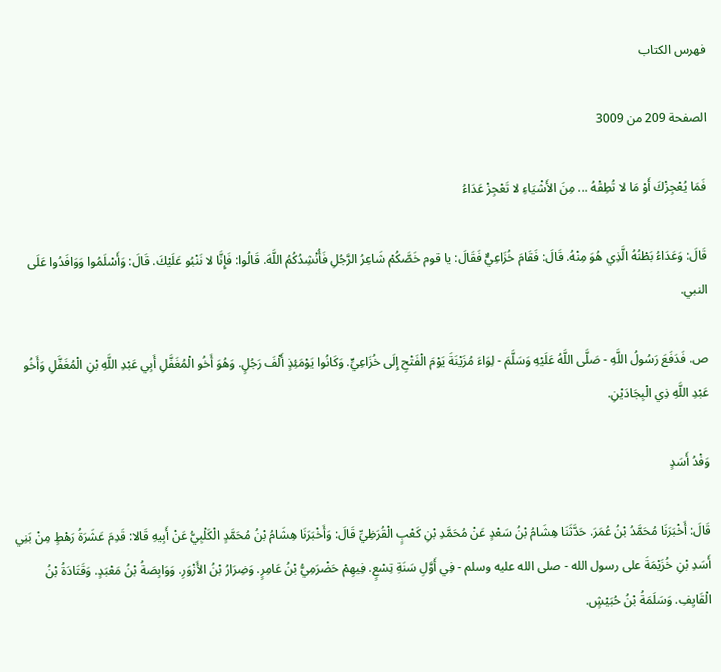فهرس الكتاب

الصفحة 209 من 3009

فَمَا يُعْجِزْكَ أَوْ مَا لا تُطِقْهُ ... مِنَ الأَشْيَاءِ لا تَعْجِزْ عَدَاءُ

قَالَ: وَعَدَاءُ بَطْنُهُ الَّذِي هُوَ مِنْهُ. قَالَ: فَقَامَ خُزَاعِيٌّ فَقَالَ: يا قوم خَصَّكُمْ شَاعِرُ الرَّجُلِ فَأُنْشِدُكُمُ اللَّهَ. قَالُوا: فَإِنَّا لا نَنْبُو عَلَيْكَ. قَالَ: وَأَسْلَمُوا وَوَافَدُوا عَلَى النبي.

ص. فَدَفَعَ رَسُولُ اللَّهِ - صَلَّى اللَّهُ عَلَيْهِ وَسَلَّمَ - لِوَاءَ مُزَيْنَةَ يَوْمَ الْفَتْحِ إِلَى خُزَاعِيٍّ. وَكَانُوا يَوْمَئِذٍ أَلْفَ رَجُلٍ. وَهُوَ أَخُو الْمُغَفَّلِ أَبِي عَبْدِ اللَّهِ بْنِ الْمُغَفَّلِ وَأَخُو عَبْدِ اللَّهِ ذِي الْبِجَادَيْنِ.

وَفْدُ أَسَدٍ

قَالَ: أَخْبَرَنَا مُحَمَّدُ بْنُ عُمَرَ. حَدَّثَنَا هِشَامُ بْنُ سَعْدٍ عَنْ مُحَمَّدِ بْنِ كَعْبٍ الْقُرَظِيِّ قَالَ: وَأَخْبَرَنَا هِشَامُ بْنُ مُحَمَّدٍ الْكَلْبِيُّ عَنْ أَبِيهِ قَالا: قَدِمَ عَشَرَةُ رَهْطٍ مِنْ بَنِي أَسَدِ بْنِ خُزَيْمَةَ على رسول الله - صلى الله عليه وسلم - فِي أَوَّلِ سَنَةِ تِسْعٍ. فِيهِمْ حَضْرَمِيُّ بْنُ عَامِرٍ. وَضِرَارُ بْنُ الأَزْوَرِ. وَوَابِصَةُ بْنُ مَعْبَدٍ. وَقَتَادَةُ بْنُ الْقَايِفِ. وَسَلَمَةُ بْنُ حُبَيْشٍ.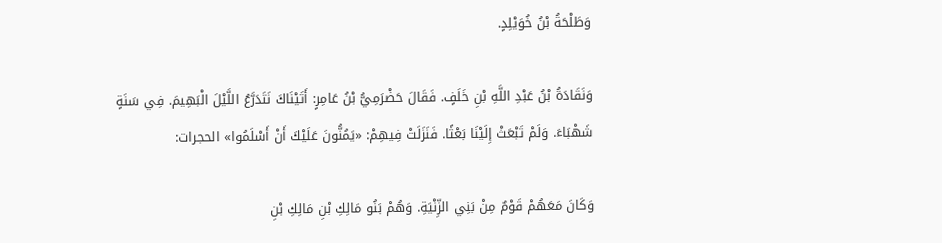وَطَلْحَةُ بْنُ خُوَيْلِدٍ.

وَنَقَادَةُ بْنُ عَبْدِ اللَّهِ بْنِ خَلَفٍ. فَقَالَ حَضْرَمِيُّ بْنُ عَامِرٍ: أَتَيْنَاكَ نَتَدَرَّعُ اللَّيْلَ الْبَهِيمَ. فِي سَنَةٍ شَهْبَاءَ. وَلَمْ تَبْعَثْ إِلَيْنَا بَعْثًا. فَنَزَلَتْ فِيهِمْ: «يَمُنُّونَ عَلَيْكَ أَنْ أَسْلَمُوا» الحجرات:

وَكَانَ مَعَهُمْ قَوْمٌ مِنْ بَنِي الزِّنْيَةِ. وَهُمْ بَنُو مَالِكِ بْنِ مَالِكِ بْنِ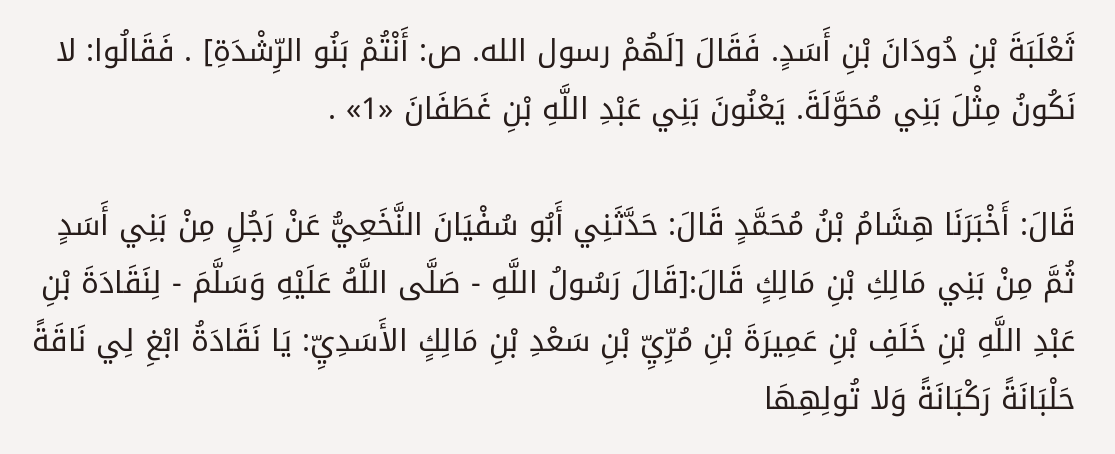ثَعْلَبَةَ بْنِ دُودَانَ بْنِ أَسَدٍ. فَقَالَ [لَهُمْ رسول الله. ص: أَنْتُمْ بَنُو الرِّشْدَةِ] . فَقَالُوا: لا نَكُونُ مِثْلَ بَنِي مُحَوَّلَةَ. يَعْنُونَ بَنِي عَبْدِ اللَّهِ بْنِ غَطَفَانَ «1» .

قَالَ: أَخْبَرَنَا هِشَامُ بْنُ مُحَمَّدٍ قَالَ: حَدَّثَنِي أَبُو سُفْيَانَ النَّخَعِيُّ عَنْ رَجُلٍ مِنْ بَنِي أَسَدٍ ثُمَّ مِنْ بَنِي مَالِكِ بْنِ مَالِكٍ قَالَ:[قَالَ رَسُولُ اللَّهِ - صَلَّى اللَّهُ عَلَيْهِ وَسَلَّمَ - لِنَقَادَةَ بْنِ عَبْدِ اللَّهِ بْنِ خَلَفِ بْنِ عَمِيرَةَ بْنِ مُرِّيِّ بْنِ سَعْدِ بْنِ مَالِكٍ الأَسَدِيِّ: يَا نَقَادَةُ ابْغِ لِي نَاقَةً حَلْبَانَةً رَكْبَانَةً وَلا تُولِهِهَا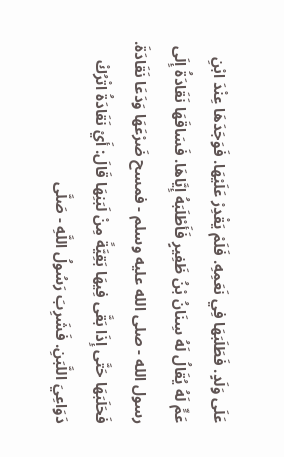عَلَى وَلَدٍ. فَطَلَبَهَا فِي نَعَمِهِ. فَلَمْ يَقْدِرْ عَلَيْهَا. فَوَجَدَهَا عِنْدَ ابْنِ عَمٍّ لَهُ يُقَالُ لَهُ سِنَانُ بْنُ ظَفِيرٍ فَأَطْلَبَهُ إِيَّاهَا. فَسَاقَهَا نَقَادَةُ إِلَى رسول الله - صلى الله عليه وسلم - فمسح ضَرْعَهَا وَدَعَا نَقَادَةَ. فَحَلَبَهَا حَتَّى إِذَا بَقَّى فِيهَا بَقِيَّةً مِنْ لَبَنِهَا قَالَ: أَيْ نَقَادَةُ اتْرُكْ دَوَاعِيَ اللَّبَنِ. فَشَرِبَ رَسُولُ اللَّهِ - صَلَّى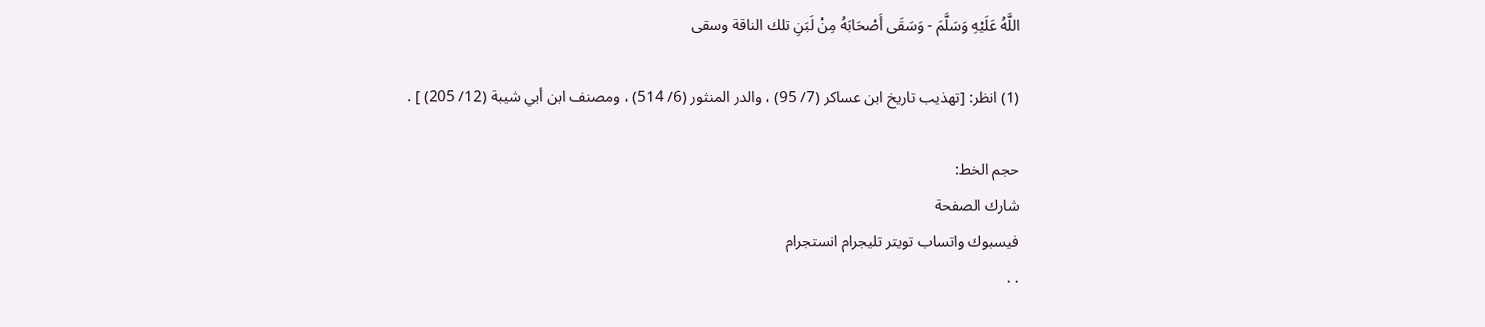اللَّهُ عَلَيْهِ وَسَلَّمَ - وَسَقَى أَصْحَابَهُ مِنْ لَبَنِ تلك الناقة وسقى

(1) انظر: [تهذيب تاريخ ابن عساكر (7/ 95) ، والدر المنثور (6/ 514) ، ومصنف ابن أبي شيبة (12/ 205) ] .

حجم الخط:
شارك الصفحة
فيسبوك واتساب تويتر تليجرام انستجرام
. .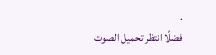.
فضلًا انتظر تحميل الصوت